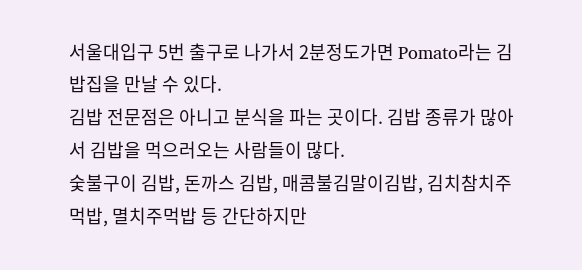서울대입구 5번 출구로 나가서 2분정도가면 Pomato라는 김밥집을 만날 수 있다.
김밥 전문점은 아니고 분식을 파는 곳이다. 김밥 종류가 많아서 김밥을 먹으러오는 사람들이 많다.
숯불구이 김밥, 돈까스 김밥, 매콤불김말이김밥, 김치참치주먹밥, 멸치주먹밥 등 간단하지만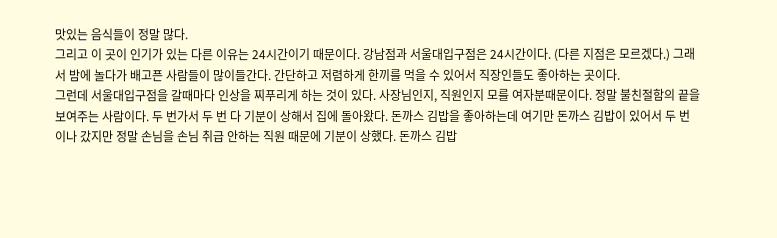맛있는 음식들이 정말 많다.
그리고 이 곳이 인기가 있는 다른 이유는 24시간이기 때문이다. 강남점과 서울대입구점은 24시간이다. (다른 지점은 모르겠다.) 그래서 밤에 놀다가 배고픈 사람들이 많이들간다. 간단하고 저렴하게 한끼를 먹을 수 있어서 직장인들도 좋아하는 곳이다.
그런데 서울대입구점을 갈때마다 인상을 찌푸리게 하는 것이 있다. 사장님인지, 직원인지 모를 여자분때문이다. 정말 불친절함의 끝을 보여주는 사람이다. 두 번가서 두 번 다 기분이 상해서 집에 돌아왔다. 돈까스 김밥을 좋아하는데 여기만 돈까스 김밥이 있어서 두 번이나 갔지만 정말 손님을 손님 취급 안하는 직원 때문에 기분이 상했다. 돈까스 김밥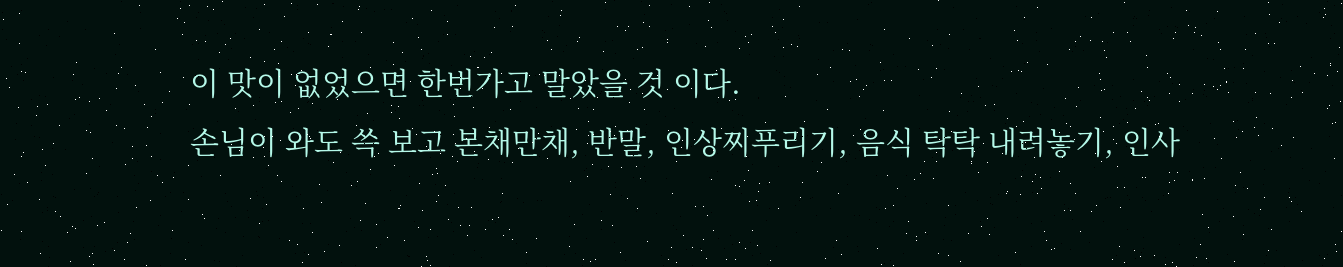이 맛이 없었으면 한번가고 말았을 것 이다.
손님이 와도 쓱 보고 본채만채, 반말, 인상찌푸리기, 음식 탁탁 내려놓기, 인사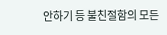안하기 등 불친절함의 모든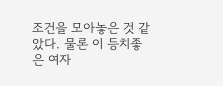조건을 모아놓은 것 같았다. 물론 이 등치좋은 여자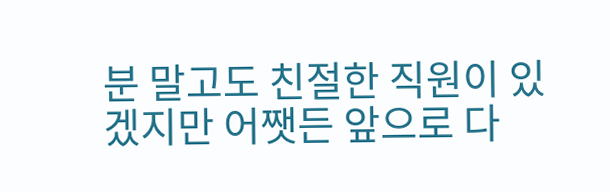분 말고도 친절한 직원이 있겠지만 어쨋든 앞으로 다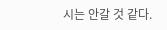시는 안갈 것 같다.